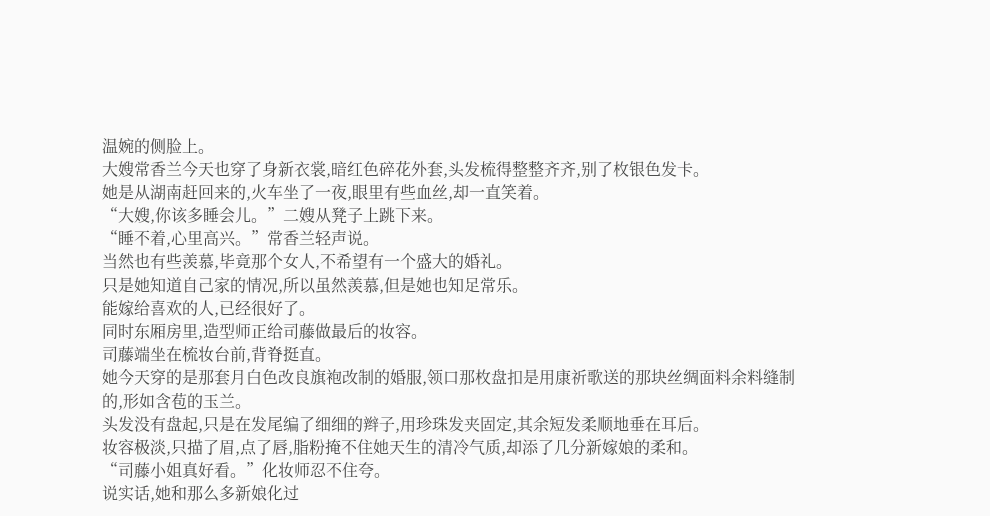温婉的侧脸上。
大嫂常香兰今天也穿了身新衣裳,暗红色碎花外套,头发梳得整整齐齐,别了枚银色发卡。
她是从湖南赶回来的,火车坐了一夜,眼里有些血丝,却一直笑着。
“大嫂,你该多睡会儿。”二嫂从凳子上跳下来。
“睡不着,心里高兴。”常香兰轻声说。
当然也有些羡慕,毕竟那个女人,不希望有一个盛大的婚礼。
只是她知道自己家的情况,所以虽然羡慕,但是她也知足常乐。
能嫁给喜欢的人,已经很好了。
同时东厢房里,造型师正给司藤做最后的妆容。
司藤端坐在梳妆台前,背脊挺直。
她今天穿的是那套月白色改良旗袍改制的婚服,领口那枚盘扣是用康祈歌送的那块丝绸面料余料缝制的,形如含苞的玉兰。
头发没有盘起,只是在发尾编了细细的辫子,用珍珠发夹固定,其余短发柔顺地垂在耳后。
妆容极淡,只描了眉,点了唇,脂粉掩不住她天生的清冷气质,却添了几分新嫁娘的柔和。
“司藤小姐真好看。”化妆师忍不住夸。
说实话,她和那么多新娘化过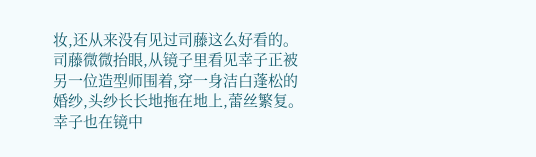妆,还从来没有见过司藤这么好看的。
司藤微微抬眼,从镜子里看见幸子正被另一位造型师围着,穿一身洁白蓬松的婚纱,头纱长长地拖在地上,蕾丝繁复。
幸子也在镜中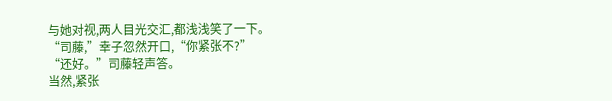与她对视,两人目光交汇,都浅浅笑了一下。
“司藤,”幸子忽然开口,“你紧张不?”
“还好。”司藤轻声答。
当然,紧张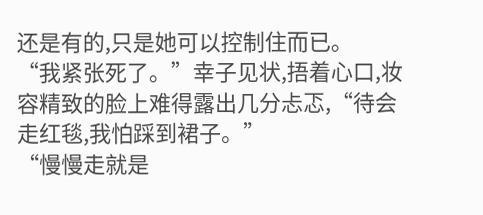还是有的,只是她可以控制住而已。
“我紧张死了。”幸子见状,捂着心口,妆容精致的脸上难得露出几分忐忑,“待会走红毯,我怕踩到裙子。”
“慢慢走就是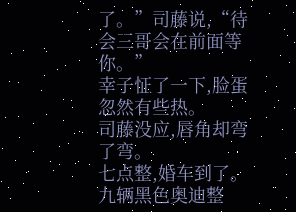了。”司藤说,“待会三哥会在前面等你。”
幸子怔了一下,脸蛋忽然有些热。
司藤没应,唇角却弯了弯。
七点整,婚车到了。
九辆黑色奥迪整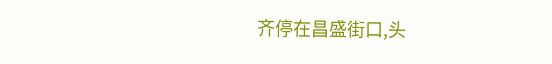齐停在昌盛街口,头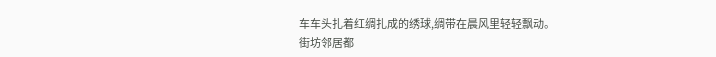车车头扎着红绸扎成的绣球,绸带在晨风里轻轻飘动。
街坊邻居都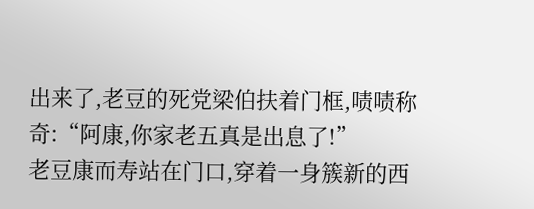出来了,老豆的死党梁伯扶着门框,啧啧称奇:“阿康,你家老五真是出息了!”
老豆康而寿站在门口,穿着一身簇新的西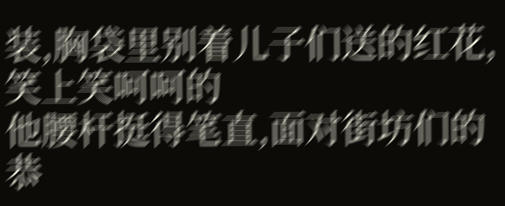装,胸袋里别着儿子们送的红花,笑上笑呵呵的
他腰杆挺得笔直,面对街坊们的恭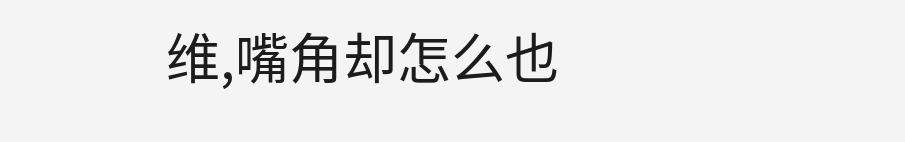维,嘴角却怎么也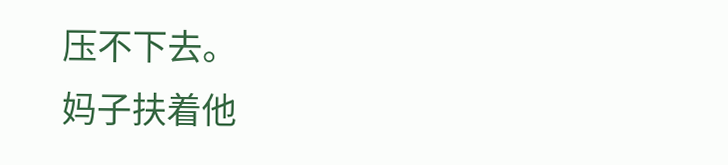压不下去。
妈子扶着他